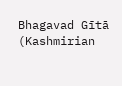Bhagavad Gītā (Kashmirian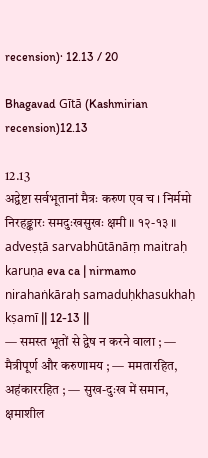recension)· 12.13 / 20

Bhagavad Gītā (Kashmirian recension)12.13

12.13
अद्वेष्टा सर्वभूतानां मैत्रः करुण एव च । निर्ममो निरहङ्कारः समदुःखसुखः क्षमी ॥ १२-१३ ॥
adveṣṭā sarvabhūtānāṃ maitraḥ karuṇa eva ca | nirmamo nirahaṅkāraḥ samaduḥkhasukhaḥ kṣamī || 12-13 ||
— समस्त भूतों से द्वेष न करने वाला ; — मैत्रीपूर्ण और करुणामय ; — ममतारहित, अहंकाररहित ; — सुख-दुःख में समान, क्षमाशील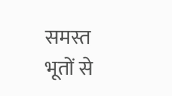समस्त भूतों से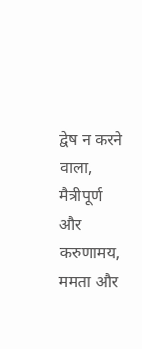द्वेष न करने वाला, मैत्रीपूर्ण और करुणामय, ममता और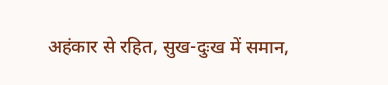अहंकार से रहित, सुख-दुःख में समान,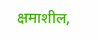क्षमाशील,